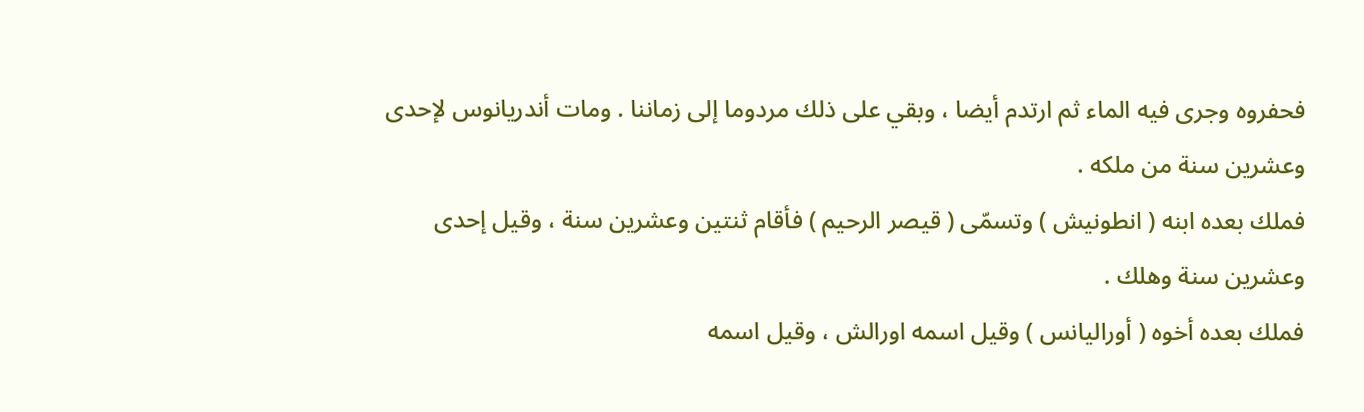فحفروه وجرى فيه الماء ثم ارتدم أيضا ، وبقي على ذلك مردوما إلى زماننا . ومات أندريانوس لإحدى وعشرين سنة من ملكه .
فملك بعده ابنه ( انطونيش ) وتسمّى ( قيصر الرحيم ) فأقام ثنتين وعشرين سنة ، وقيل إحدى وعشرين سنة وهلك .
فملك بعده أخوه ( أوراليانس ) وقيل اسمه اورالش ، وقيل اسمه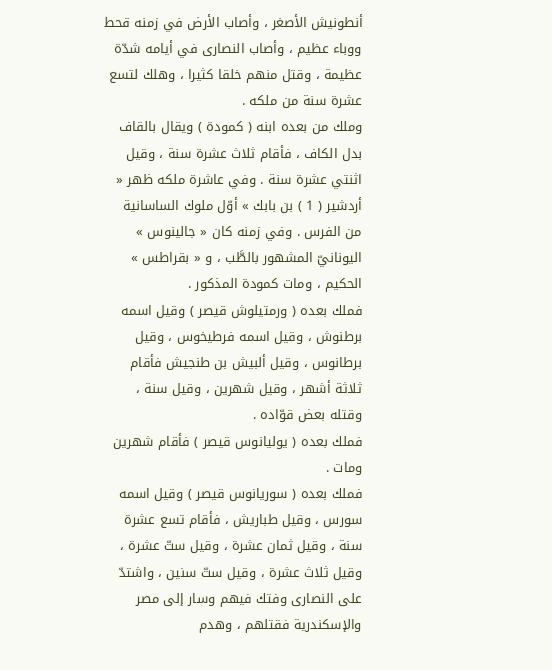أنطونيش الأصغر ، وأصاب الأرض في زمنه قحط ووباء عظيم ، وأصاب النصارى في أيامه شدّة عظيمة ، وقتل منهم خلقا كثيرا ، وهلك لتسع عشرة سنة من ملكه .
وملك من بعده ابنه ( كمودة ) ويقال بالقاف بدل الكاف ، فأقام ثلاث عشرة سنة ، وقيل اثنتي عشرة سنة . وفي عاشرة ملكه ظهر « أردشير ( 1 ) بن بابك » أوّل ملوك الساسانية من الفرس . وفي زمنه كان « جالينوس » اليونانيّ المشهور بالطَّب ، و « بقراطس » الحكيم ، ومات كمودة المذكور .
فملك بعده ( ورمتيلوش قيصر ) وقيل اسمه برطنوش ، وقيل اسمه فرطيخوس ، وقيل برطانوس ، وقيل ألبيش بن طنجيش فأقام ثلاثة أشهر ، وقيل شهرين ، وقيل سنة ، وقتله بعض قوّاده .
فملك بعده ( يوليانوس قيصر ) فأقام شهرين ومات .
فملك بعده ( سوريانوس قيصر ) وقيل اسمه سورس ، وقيل طباريش ، فأقام تسع عشرة سنة ، وقيل ثمان عشرة ، وقيل ستّ عشرة ، وقيل ثلاث عشرة ، وقيل ستّ سنين ، واشتدّ على النصارى وفتك فيهم وسار إلى مصر والإسكندرية فقتلهم ، وهدم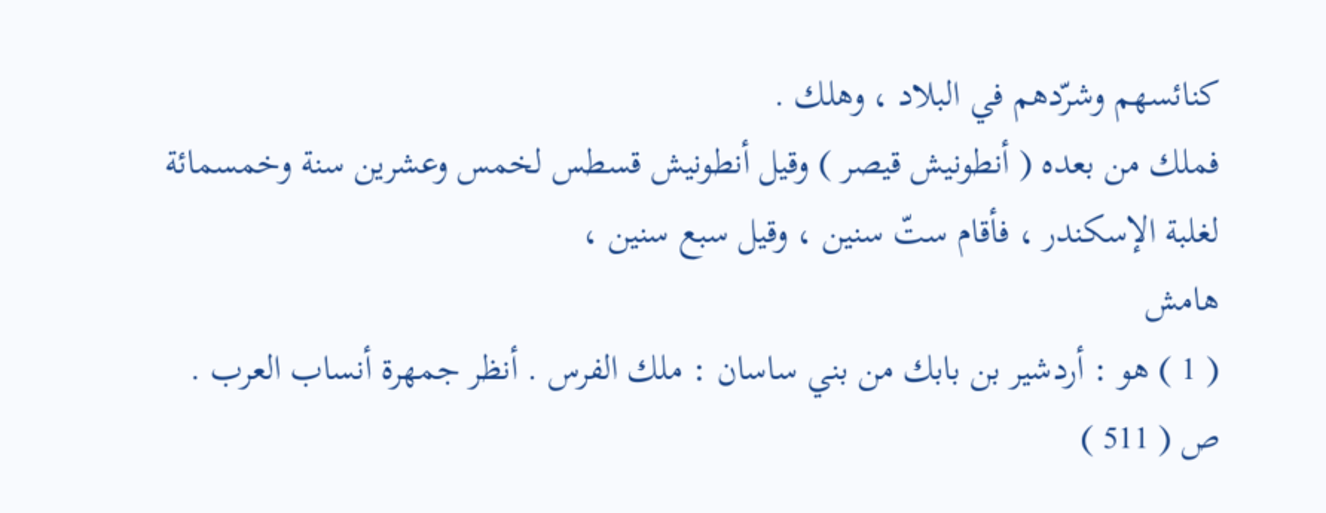كنائسهم وشرّدهم في البلاد ، وهلك .
فملك من بعده ( أنطونيش قيصر ) وقيل أنطونيش قسطس لخمس وعشرين سنة وخمسمائة لغلبة الإسكندر ، فأقام ستّ سنين ، وقيل سبع سنين ،
هامش
( 1 ) هو : أردشير بن بابك من بني ساسان : ملك الفرس . أنظر جمهرة أنساب العرب . ص ( 511 )